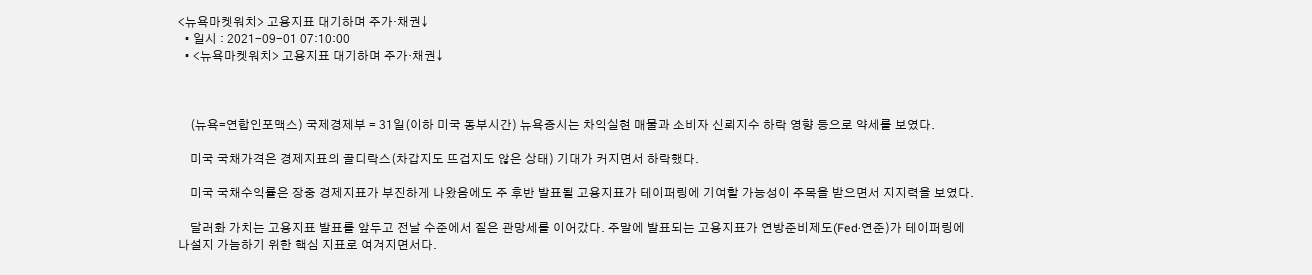<뉴욕마켓워치> 고용지표 대기하며 주가·채권↓
  • 일시 : 2021-09-01 07:10:00
  • <뉴욕마켓워치> 고용지표 대기하며 주가·채권↓



    (뉴욕=연합인포맥스) 국제경제부 = 31일(이하 미국 동부시간) 뉴욕증시는 차익실현 매물과 소비자 신뢰지수 하락 영향 등으로 약세를 보였다.

    미국 국채가격은 경제지표의 골디락스(차갑지도 뜨겁지도 않은 상태) 기대가 커지면서 하락했다.

    미국 국채수익률은 장중 경제지표가 부진하게 나왔음에도 주 후반 발표될 고용지표가 테이퍼링에 기여할 가능성이 주목을 받으면서 지지력을 보였다.

    달러화 가치는 고용지표 발표를 앞두고 전날 수준에서 짙은 관망세를 이어갔다. 주말에 발표되는 고용지표가 연방준비제도(Fed·연준)가 테이퍼링에 나설지 가늠하기 위한 핵심 지표로 여겨지면서다.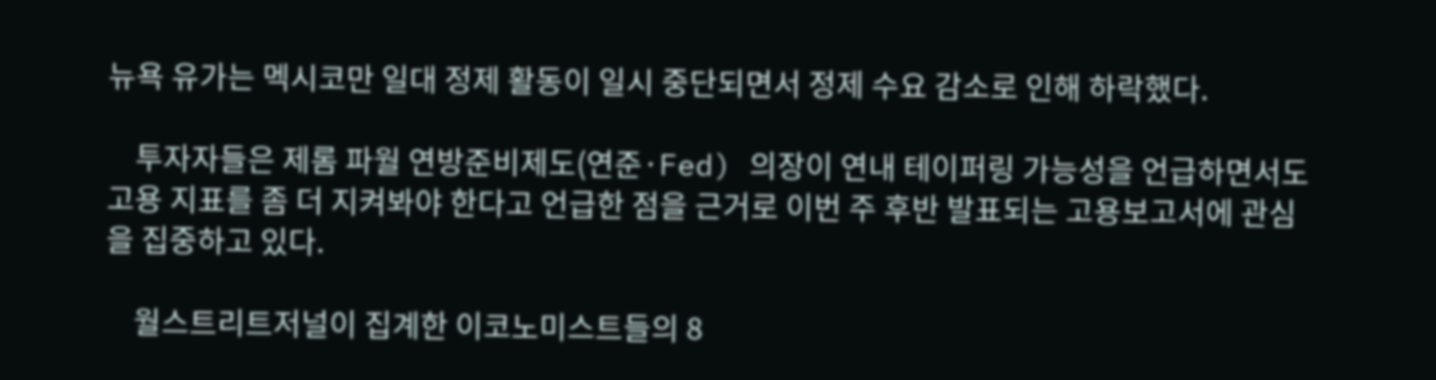뉴욕 유가는 멕시코만 일대 정제 활동이 일시 중단되면서 정제 수요 감소로 인해 하락했다.

    투자자들은 제롬 파월 연방준비제도(연준·Fed) 의장이 연내 테이퍼링 가능성을 언급하면서도 고용 지표를 좀 더 지켜봐야 한다고 언급한 점을 근거로 이번 주 후반 발표되는 고용보고서에 관심을 집중하고 있다.

    월스트리트저널이 집계한 이코노미스트들의 8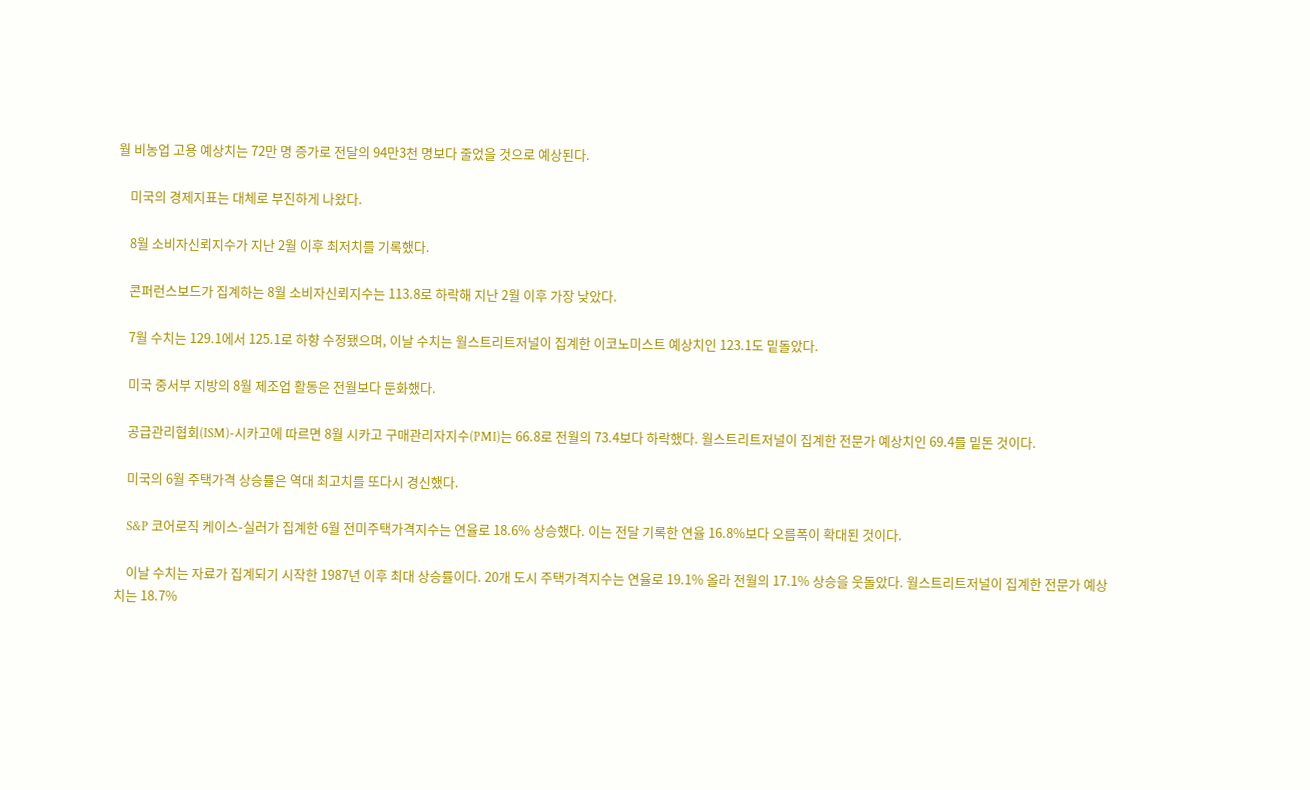월 비농업 고용 예상치는 72만 명 증가로 전달의 94만3천 명보다 줄었을 것으로 예상된다.

    미국의 경제지표는 대체로 부진하게 나왔다.

    8월 소비자신뢰지수가 지난 2월 이후 최저치를 기록했다.

    콘퍼런스보드가 집계하는 8월 소비자신뢰지수는 113.8로 하락해 지난 2월 이후 가장 낮았다.

    7월 수치는 129.1에서 125.1로 하향 수정됐으며, 이날 수치는 월스트리트저널이 집계한 이코노미스트 예상치인 123.1도 밑돌았다.

    미국 중서부 지방의 8월 제조업 활동은 전월보다 둔화했다.

    공급관리협회(ISM)-시카고에 따르면 8월 시카고 구매관리자지수(PMI)는 66.8로 전월의 73.4보다 하락했다. 월스트리트저널이 집계한 전문가 예상치인 69.4를 밑돈 것이다.

    미국의 6월 주택가격 상승률은 역대 최고치를 또다시 경신했다.

    S&P 코어로직 케이스-실러가 집계한 6월 전미주택가격지수는 연율로 18.6% 상승했다. 이는 전달 기록한 연율 16.8%보다 오름폭이 확대된 것이다.

    이날 수치는 자료가 집계되기 시작한 1987년 이후 최대 상승률이다. 20개 도시 주택가격지수는 연율로 19.1% 올라 전월의 17.1% 상승을 웃돌았다. 월스트리트저널이 집계한 전문가 예상치는 18.7%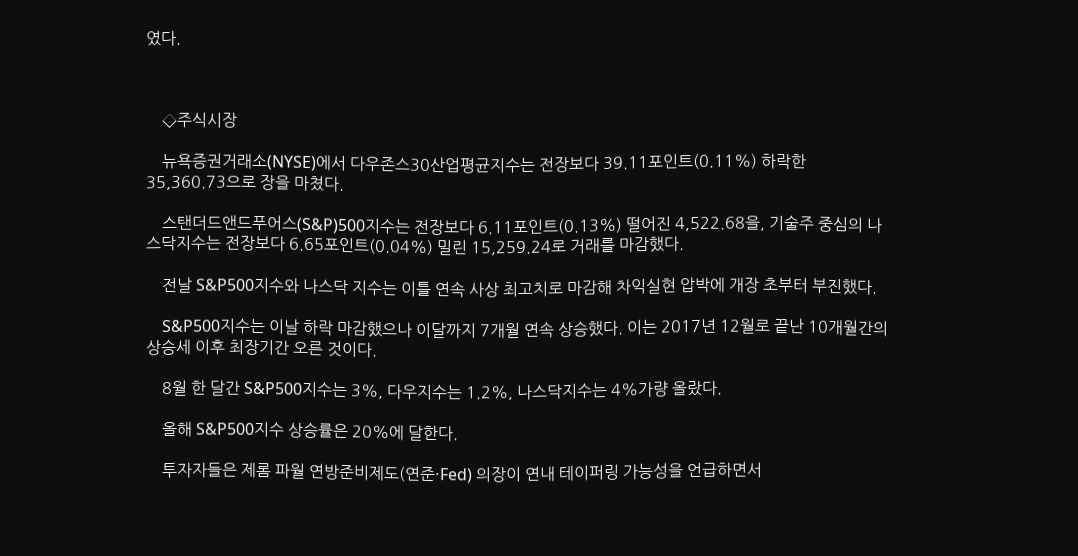였다.



    ◇주식시장

    뉴욕증권거래소(NYSE)에서 다우존스30산업평균지수는 전장보다 39.11포인트(0.11%) 하락한 35,360.73으로 장을 마쳤다.

    스탠더드앤드푸어스(S&P)500지수는 전장보다 6.11포인트(0.13%) 떨어진 4,522.68을, 기술주 중심의 나스닥지수는 전장보다 6.65포인트(0.04%) 밀린 15,259.24로 거래를 마감했다.

    전날 S&P500지수와 나스닥 지수는 이틀 연속 사상 최고치로 마감해 차익실현 압박에 개장 초부터 부진했다.

    S&P500지수는 이날 하락 마감했으나 이달까지 7개월 연속 상승했다. 이는 2017년 12월로 끝난 10개월간의 상승세 이후 최장기간 오른 것이다.

    8월 한 달간 S&P500지수는 3%, 다우지수는 1.2%, 나스닥지수는 4%가량 올랐다.

    올해 S&P500지수 상승률은 20%에 달한다.

    투자자들은 제롬 파월 연방준비제도(연준·Fed) 의장이 연내 테이퍼링 가능성을 언급하면서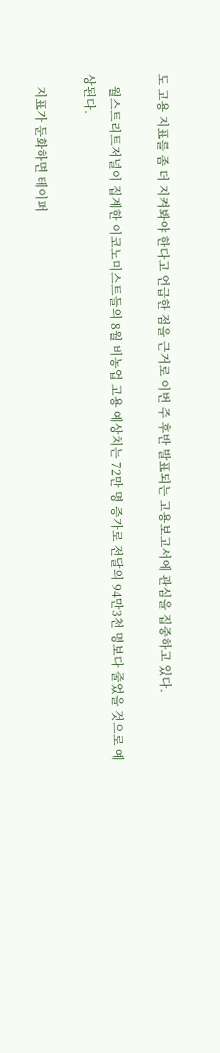도 고용 지표를 좀 더 지켜봐야 한다고 언급한 점을 근거로 이번 주 후반 발표되는 고용보고서에 관심을 집중하고 있다.

    월스트리트저널이 집계한 이코노미스트들의 8월 비농업 고용 예상치는 72만 명 증가로 전달의 94만3천 명보다 줄었을 것으로 예상된다.

    지표가 둔화하면 테이퍼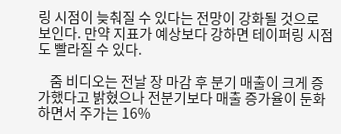링 시점이 늦춰질 수 있다는 전망이 강화될 것으로 보인다. 만약 지표가 예상보다 강하면 테이퍼링 시점도 빨라질 수 있다.

    줌 비디오는 전날 장 마감 후 분기 매출이 크게 증가했다고 밝혔으나 전분기보다 매출 증가율이 둔화하면서 주가는 16%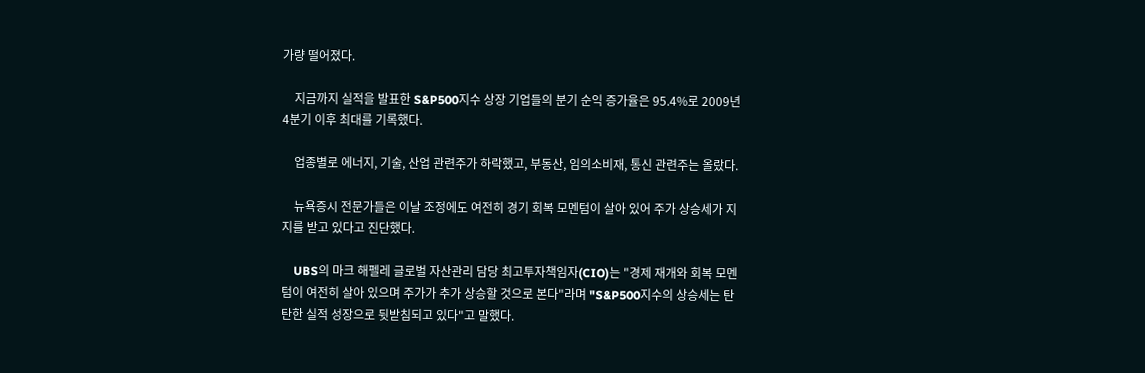가량 떨어졌다.

    지금까지 실적을 발표한 S&P500지수 상장 기업들의 분기 순익 증가율은 95.4%로 2009년 4분기 이후 최대를 기록했다.

    업종별로 에너지, 기술, 산업 관련주가 하락했고, 부동산, 임의소비재, 통신 관련주는 올랐다.

    뉴욕증시 전문가들은 이날 조정에도 여전히 경기 회복 모멘텀이 살아 있어 주가 상승세가 지지를 받고 있다고 진단했다.

    UBS의 마크 해펠레 글로벌 자산관리 담당 최고투자책임자(CIO)는 "경제 재개와 회복 모멘텀이 여전히 살아 있으며 주가가 추가 상승할 것으로 본다"라며 "S&P500지수의 상승세는 탄탄한 실적 성장으로 뒷받침되고 있다"고 말했다.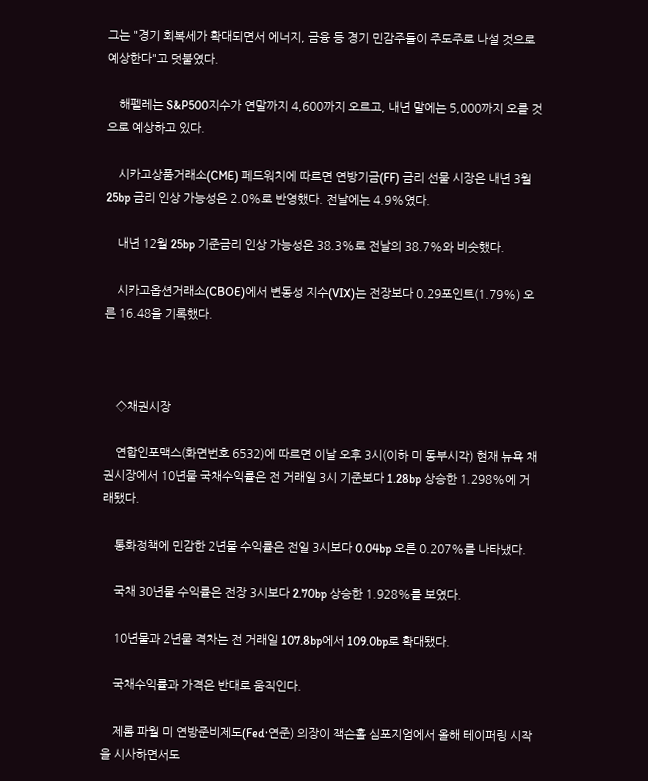그는 "경기 회복세가 확대되면서 에너지, 금융 등 경기 민감주들이 주도주로 나설 것으로 예상한다"고 덧붙였다.

    해펠레는 S&P500지수가 연말까지 4,600까지 오르고, 내년 말에는 5,000까지 오를 것으로 예상하고 있다.

    시카고상품거래소(CME) 페드워치에 따르면 연방기금(FF) 금리 선물 시장은 내년 3월 25bp 금리 인상 가능성은 2.0%로 반영했다. 전날에는 4.9%였다.

    내년 12월 25bp 기준금리 인상 가능성은 38.3%로 전날의 38.7%와 비슷했다.

    시카고옵션거래소(CBOE)에서 변동성 지수(VIX)는 전장보다 0.29포인트(1.79%) 오른 16.48을 기록했다.



    ◇채권시장

    연합인포맥스(화면번호 6532)에 따르면 이날 오후 3시(이하 미 동부시각) 현재 뉴욕 채권시장에서 10년물 국채수익률은 전 거래일 3시 기준보다 1.28bp 상승한 1.298%에 거래됐다.

    통화정책에 민감한 2년물 수익률은 전일 3시보다 0.04bp 오른 0.207%를 나타냈다.

    국채 30년물 수익률은 전장 3시보다 2.70bp 상승한 1.928%를 보였다.

    10년물과 2년물 격차는 전 거래일 107.8bp에서 109.0bp로 확대됐다.

    국채수익률과 가격은 반대로 움직인다.

    제롬 파월 미 연방준비제도(Fed·연준) 의장이 잭슨홀 심포지엄에서 올해 테이퍼링 시작을 시사하면서도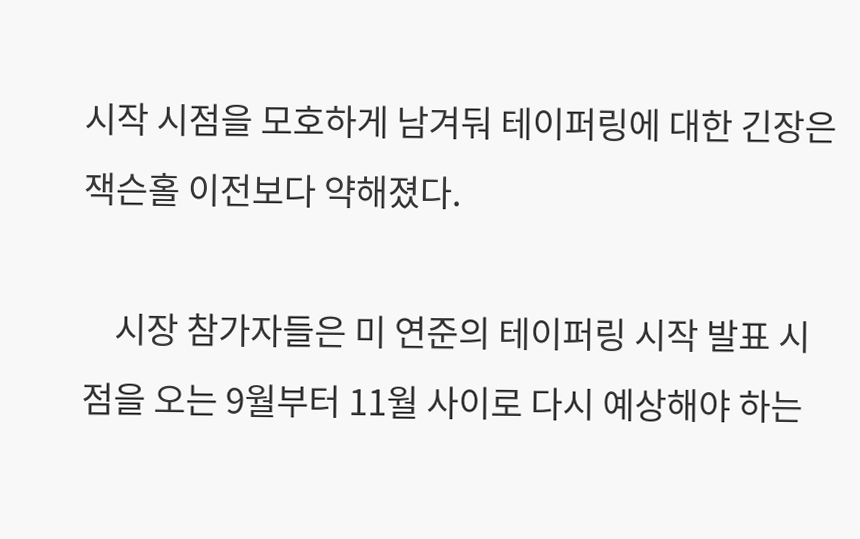시작 시점을 모호하게 남겨둬 테이퍼링에 대한 긴장은 잭슨홀 이전보다 약해졌다.

    시장 참가자들은 미 연준의 테이퍼링 시작 발표 시점을 오는 9월부터 11월 사이로 다시 예상해야 하는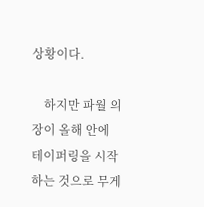상황이다.

    하지만 파월 의장이 올해 안에 테이퍼링을 시작하는 것으로 무게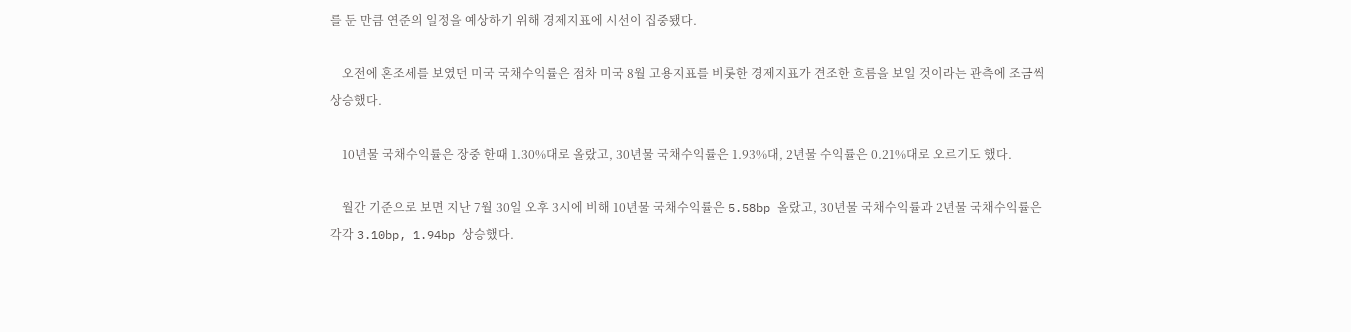를 둔 만큼 연준의 일정을 예상하기 위해 경제지표에 시선이 집중됐다.

    오전에 혼조세를 보였던 미국 국채수익률은 점차 미국 8월 고용지표를 비롯한 경제지표가 견조한 흐름을 보일 것이라는 관측에 조금씩 상승했다.

    10년물 국채수익률은 장중 한때 1.30%대로 올랐고, 30년물 국채수익률은 1.93%대, 2년물 수익률은 0.21%대로 오르기도 했다.

    월간 기준으로 보면 지난 7월 30일 오후 3시에 비해 10년물 국채수익률은 5.58bp 올랐고, 30년물 국채수익률과 2년물 국채수익률은 각각 3.10bp, 1.94bp 상승했다.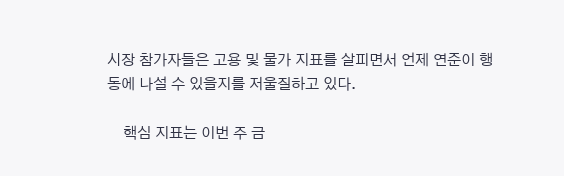시장 참가자들은 고용 및 물가 지표를 살피면서 언제 연준이 행동에 나설 수 있을지를 저울질하고 있다.

    핵심 지표는 이번 주 금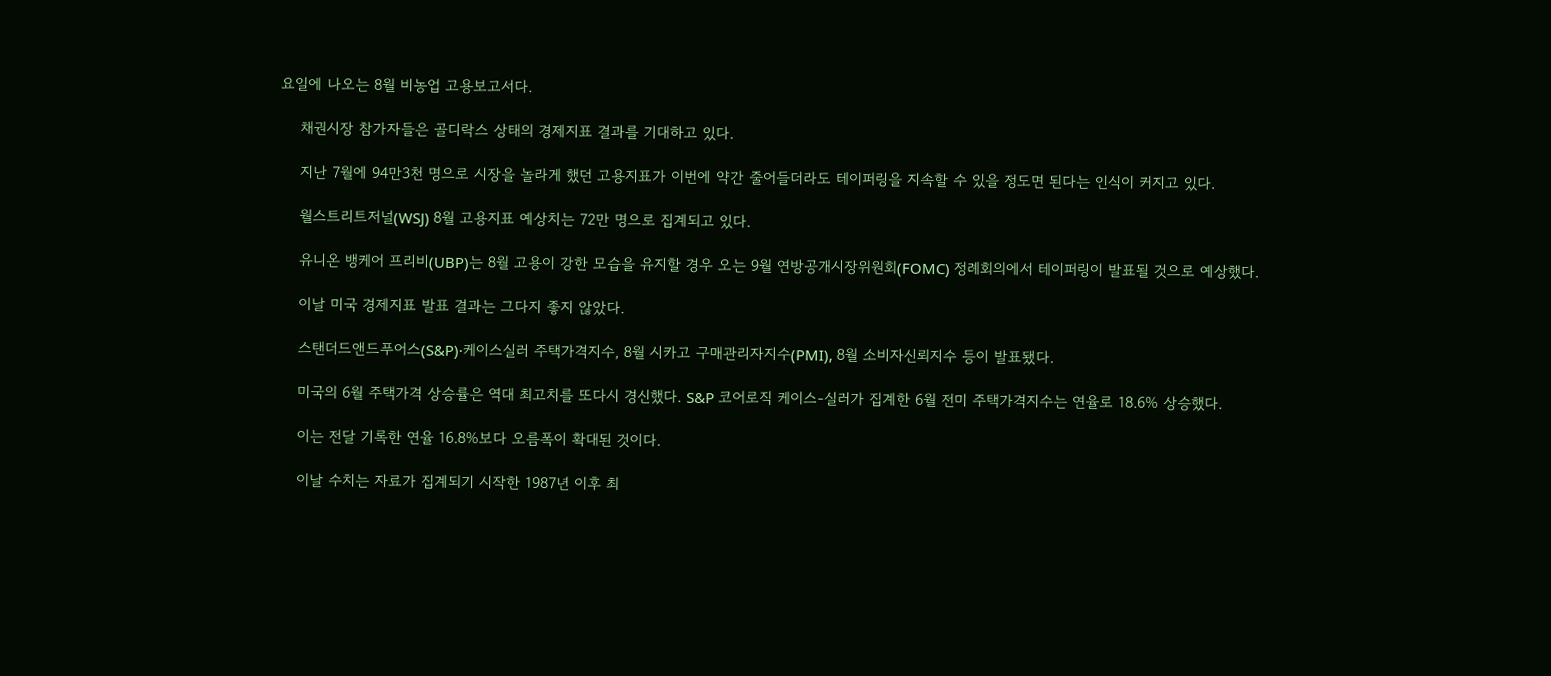요일에 나오는 8월 비농업 고용보고서다.

    채권시장 참가자들은 골디락스 상태의 경제지표 결과를 기대하고 있다.

    지난 7월에 94만3천 명으로 시장을 놀라게 했던 고용지표가 이번에 약간 줄어들더라도 테이퍼링을 지속할 수 있을 정도면 된다는 인식이 커지고 있다.

    월스트리트저널(WSJ) 8월 고용지표 예상치는 72만 명으로 집계되고 있다.

    유니온 뱅케어 프리비(UBP)는 8월 고용이 강한 모습을 유지할 경우 오는 9월 연방공개시장위원회(FOMC) 정례회의에서 테이퍼링이 발표될 것으로 예상했다.

    이날 미국 경제지표 발표 결과는 그다지 좋지 않았다.

    스탠더드앤드푸어스(S&P)·케이스실러 주택가격지수, 8월 시카고 구매관리자지수(PMI), 8월 소비자신뢰지수 등이 발표됐다.

    미국의 6월 주택가격 상승률은 역대 최고치를 또다시 경신했다. S&P 코어로직 케이스-실러가 집계한 6월 전미 주택가격지수는 연율로 18.6% 상승했다.

    이는 전달 기록한 연율 16.8%보다 오름폭이 확대된 것이다.

    이날 수치는 자료가 집계되기 시작한 1987년 이후 최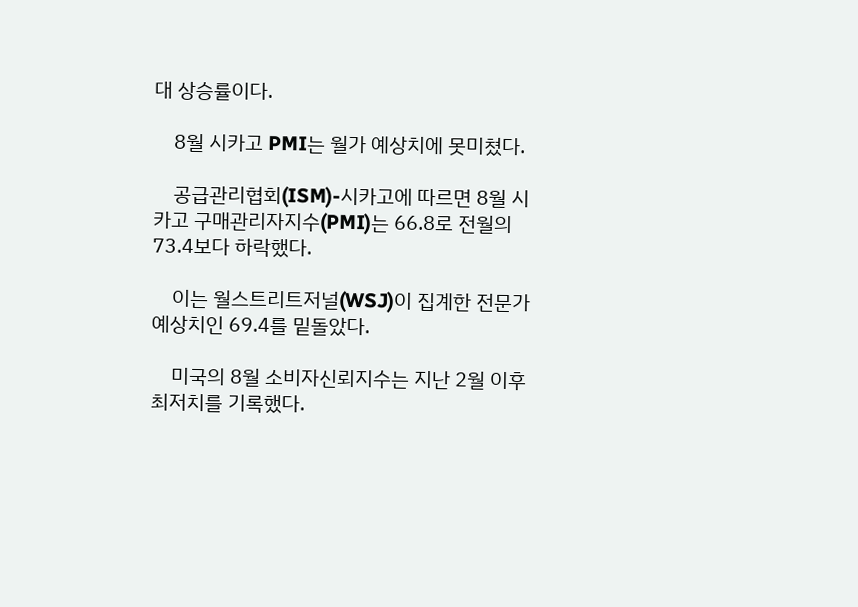대 상승률이다.

    8월 시카고 PMI는 월가 예상치에 못미쳤다.

    공급관리협회(ISM)-시카고에 따르면 8월 시카고 구매관리자지수(PMI)는 66.8로 전월의 73.4보다 하락했다.

    이는 월스트리트저널(WSJ)이 집계한 전문가 예상치인 69.4를 밑돌았다.

    미국의 8월 소비자신뢰지수는 지난 2월 이후 최저치를 기록했다.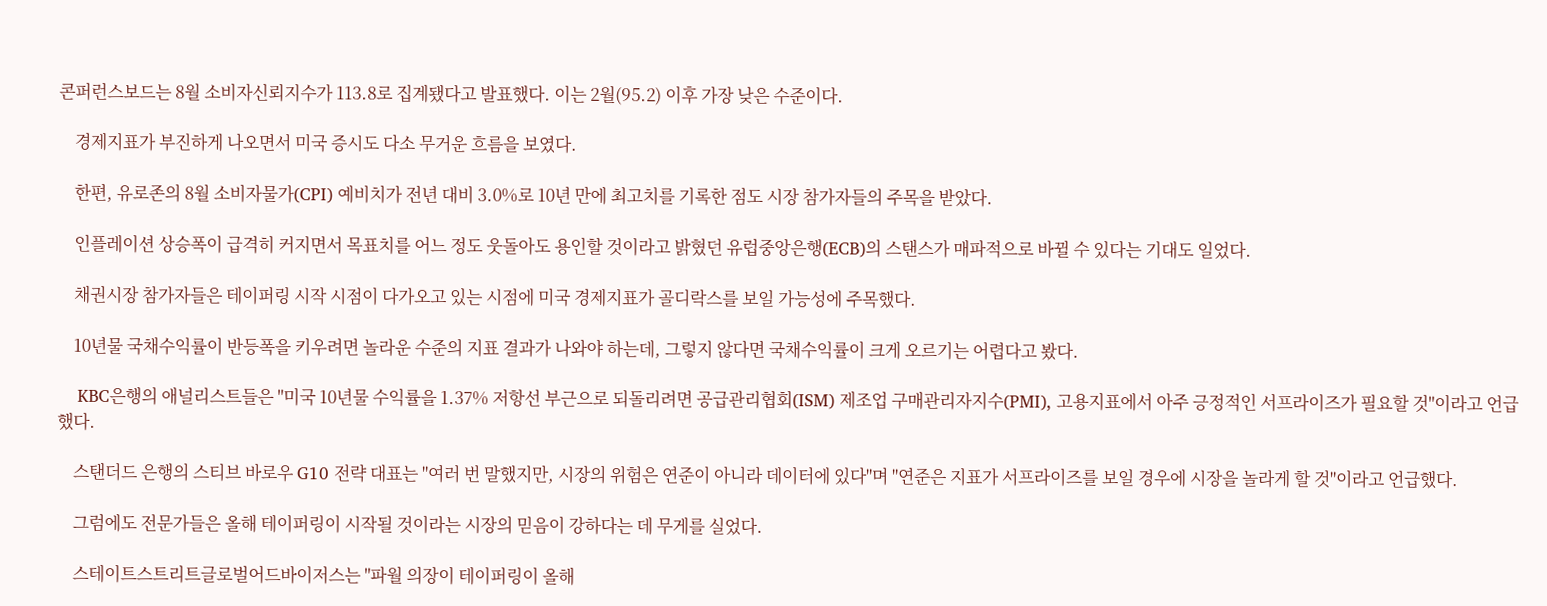콘퍼런스보드는 8월 소비자신뢰지수가 113.8로 집계됐다고 발표했다. 이는 2월(95.2) 이후 가장 낮은 수준이다.

    경제지표가 부진하게 나오면서 미국 증시도 다소 무거운 흐름을 보였다.

    한편, 유로존의 8월 소비자물가(CPI) 예비치가 전년 대비 3.0%로 10년 만에 최고치를 기록한 점도 시장 참가자들의 주목을 받았다.

    인플레이션 상승폭이 급격히 커지면서 목표치를 어느 정도 웃돌아도 용인할 것이라고 밝혔던 유럽중앙은행(ECB)의 스탠스가 매파적으로 바뀔 수 있다는 기대도 일었다.

    채권시장 참가자들은 테이퍼링 시작 시점이 다가오고 있는 시점에 미국 경제지표가 골디락스를 보일 가능성에 주목했다.

    10년물 국채수익률이 반등폭을 키우려면 놀라운 수준의 지표 결과가 나와야 하는데, 그렇지 않다면 국채수익률이 크게 오르기는 어렵다고 봤다.

    KBC은행의 애널리스트들은 "미국 10년물 수익률을 1.37% 저항선 부근으로 되돌리려면 공급관리협회(ISM) 제조업 구매관리자지수(PMI), 고용지표에서 아주 긍정적인 서프라이즈가 필요할 것"이라고 언급했다.

    스탠더드 은행의 스티브 바로우 G10 전략 대표는 "여러 번 말했지만, 시장의 위험은 연준이 아니라 데이터에 있다"며 "연준은 지표가 서프라이즈를 보일 경우에 시장을 놀라게 할 것"이라고 언급했다.

    그럼에도 전문가들은 올해 테이퍼링이 시작될 것이라는 시장의 믿음이 강하다는 데 무게를 실었다.

    스테이트스트리트글로벌어드바이저스는 "파월 의장이 테이퍼링이 올해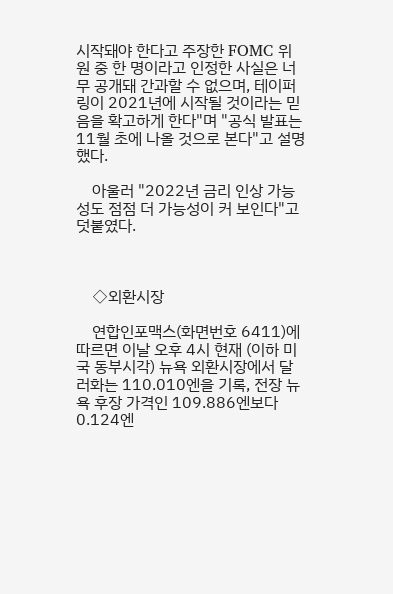시작돼야 한다고 주장한 FOMC 위원 중 한 명이라고 인정한 사실은 너무 공개돼 간과할 수 없으며, 테이퍼링이 2021년에 시작될 것이라는 믿음을 확고하게 한다"며 "공식 발표는 11월 초에 나올 것으로 본다"고 설명했다.

    아울러 "2022년 금리 인상 가능성도 점점 더 가능성이 커 보인다"고 덧붙였다.



    ◇외환시장

    연합인포맥스(화면번호 6411)에 따르면 이날 오후 4시 현재 (이하 미국 동부시각) 뉴욕 외환시장에서 달러화는 110.010엔을 기록, 전장 뉴욕 후장 가격인 109.886엔보다 0.124엔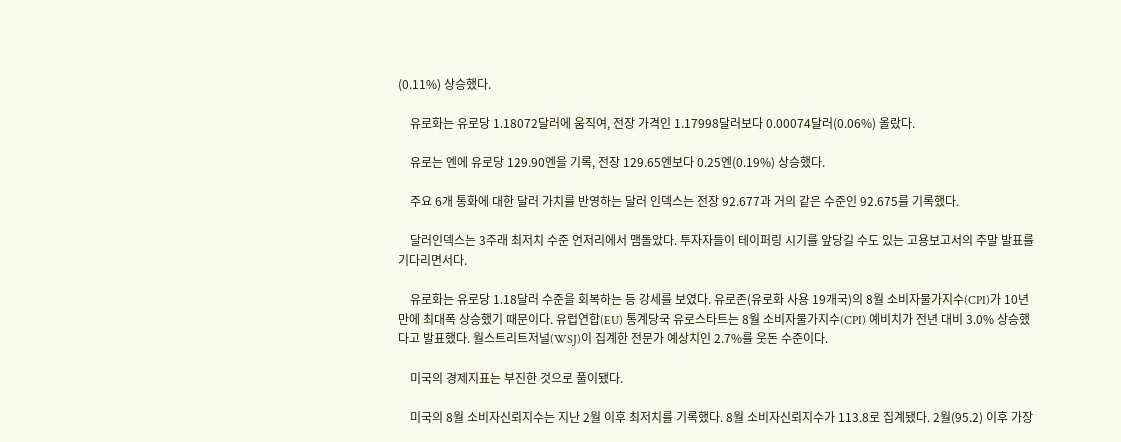(0.11%) 상승했다.

    유로화는 유로당 1.18072달러에 움직여, 전장 가격인 1.17998달러보다 0.00074달러(0.06%) 올랐다.

    유로는 엔에 유로당 129.90엔을 기록, 전장 129.65엔보다 0.25엔(0.19%) 상승했다.

    주요 6개 통화에 대한 달러 가치를 반영하는 달러 인덱스는 전장 92.677과 거의 같은 수준인 92.675를 기록했다.

    달러인덱스는 3주래 최저치 수준 언저리에서 맴돌았다. 투자자들이 테이퍼링 시기를 앞당길 수도 있는 고용보고서의 주말 발표를 기다리면서다.

    유로화는 유로당 1.18달러 수준을 회복하는 등 강세를 보였다. 유로존(유로화 사용 19개국)의 8월 소비자물가지수(CPI)가 10년 만에 최대폭 상승했기 때문이다. 유럽연합(EU) 통계당국 유로스타트는 8월 소비자물가지수(CPI) 예비치가 전년 대비 3.0% 상승했다고 발표했다. 월스트리트저널(WSJ)이 집계한 전문가 예상치인 2.7%를 웃돈 수준이다.

    미국의 경제지표는 부진한 것으로 풀이됐다.

    미국의 8월 소비자신뢰지수는 지난 2월 이후 최저치를 기록했다. 8월 소비자신뢰지수가 113.8로 집계됐다. 2월(95.2) 이후 가장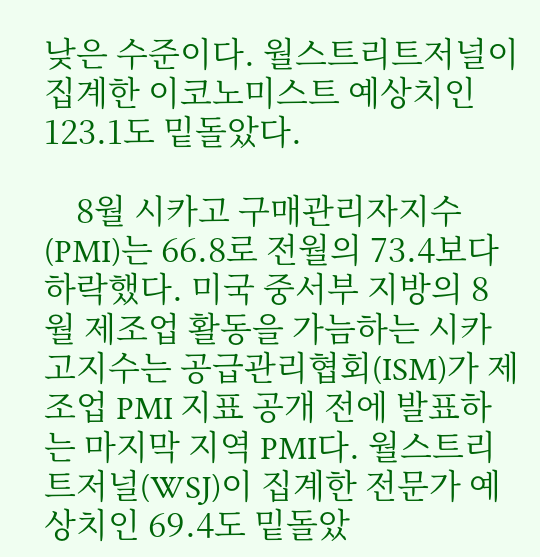낮은 수준이다. 월스트리트저널이 집계한 이코노미스트 예상치인 123.1도 밑돌았다.

    8월 시카고 구매관리자지수(PMI)는 66.8로 전월의 73.4보다 하락했다. 미국 중서부 지방의 8월 제조업 활동을 가늠하는 시카고지수는 공급관리협회(ISM)가 제조업 PMI 지표 공개 전에 발표하는 마지막 지역 PMI다. 월스트리트저널(WSJ)이 집계한 전문가 예상치인 69.4도 밑돌았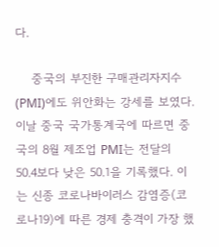다.

    중국의 부진한 구매관리자지수(PMI)에도 위안화는 강세를 보였다. 이날 중국 국가통계국에 따르면 중국의 8월 제조업 PMI는 전달의 50.4보다 낮은 50.1을 기록했다. 이는 신종 코로나바이러스 감염증(코로나19)에 따른 경제 충격이 가장 했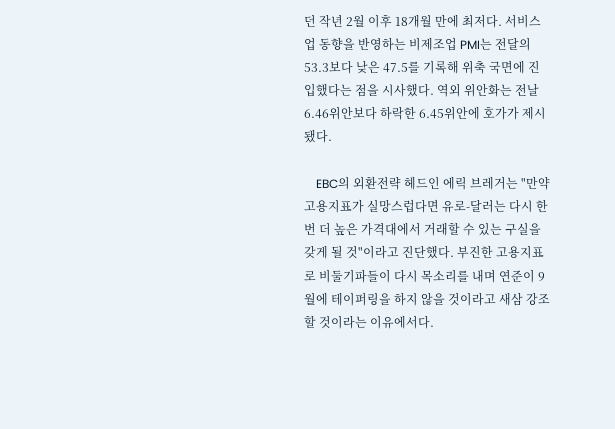던 작년 2월 이후 18개월 만에 최저다. 서비스업 동향을 반영하는 비제조업 PMI는 전달의 53.3보다 낮은 47.5를 기록해 위축 국면에 진입했다는 점을 시사했다. 역외 위안화는 전날 6.46위안보다 하락한 6.45위안에 호가가 제시됐다.

    EBC의 외환전략 헤드인 에릭 브레거는 "만약 고용지표가 실망스럽다면 유로-달러는 다시 한번 더 높은 가격대에서 거래할 수 있는 구실을 갖게 될 것"이라고 진단했다. 부진한 고용지표로 비둘기파들이 다시 목소리를 내며 연준이 9월에 테이퍼링을 하지 않을 것이라고 새삼 강조할 것이라는 이유에서다.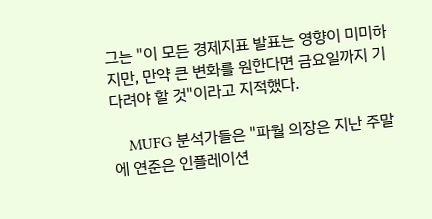그는 "이 모든 경제지표 발표는 영향이 미미하지만, 만약 큰 변화를 원한다면 금요일까지 기다려야 할 것"이라고 지적했다.

    MUFG 분석가들은 "파월 의장은 지난 주말에 연준은 인플레이션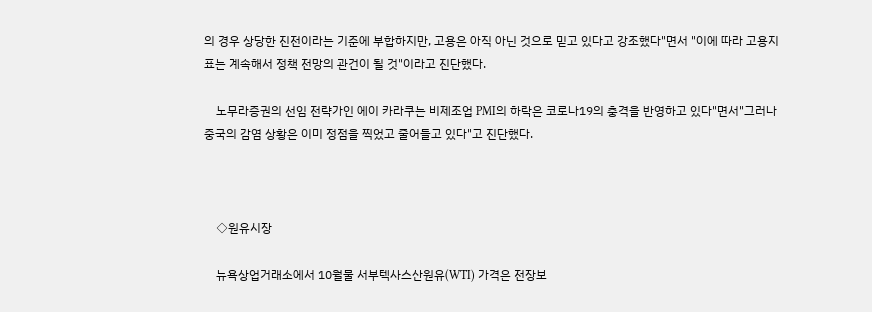의 경우 상당한 진전이라는 기준에 부합하지만, 고용은 아직 아닌 것으로 믿고 있다고 강조했다"면서 "이에 따라 고용지표는 계속해서 정책 전망의 관건이 될 것"이라고 진단했다.

    노무라증권의 선임 전략가인 에이 카라쿠는 비제조업 PMI의 하락은 코로나19의 충격을 반영하고 있다"면서"그러나 중국의 감염 상황은 이미 정점을 찍었고 줄어들고 있다"고 진단했다.



    ◇원유시장

    뉴욕상업거래소에서 10월물 서부텍사스산원유(WTI) 가격은 전장보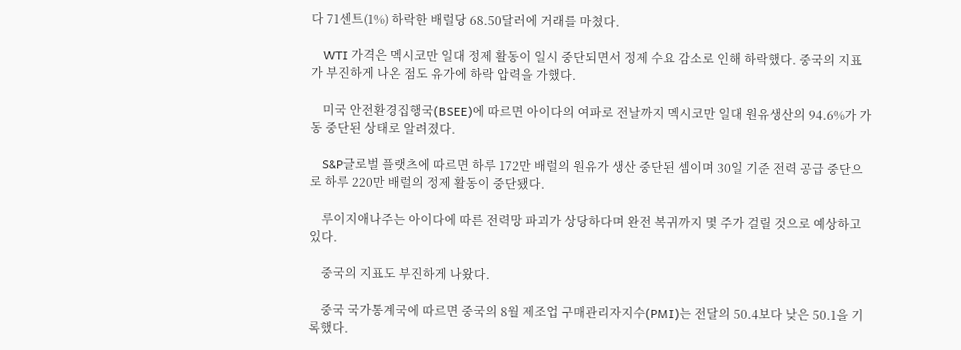다 71센트(1%) 하락한 배럴당 68.50달러에 거래를 마쳤다.

    WTI 가격은 멕시코만 일대 정제 활동이 일시 중단되면서 정제 수요 감소로 인해 하락했다. 중국의 지표가 부진하게 나온 점도 유가에 하락 압력을 가했다.

    미국 안전환경집행국(BSEE)에 따르면 아이다의 여파로 전날까지 멕시코만 일대 원유생산의 94.6%가 가동 중단된 상태로 알려졌다.

    S&P글로벌 플랫츠에 따르면 하루 172만 배럴의 원유가 생산 중단된 셈이며 30일 기준 전력 공급 중단으로 하루 220만 배럴의 정제 활동이 중단됐다.

    루이지애나주는 아이다에 따른 전력망 파괴가 상당하다며 완전 복귀까지 몇 주가 걸릴 것으로 예상하고 있다.

    중국의 지표도 부진하게 나왔다.

    중국 국가통계국에 따르면 중국의 8월 제조업 구매관리자지수(PMI)는 전달의 50.4보다 낮은 50.1을 기록했다.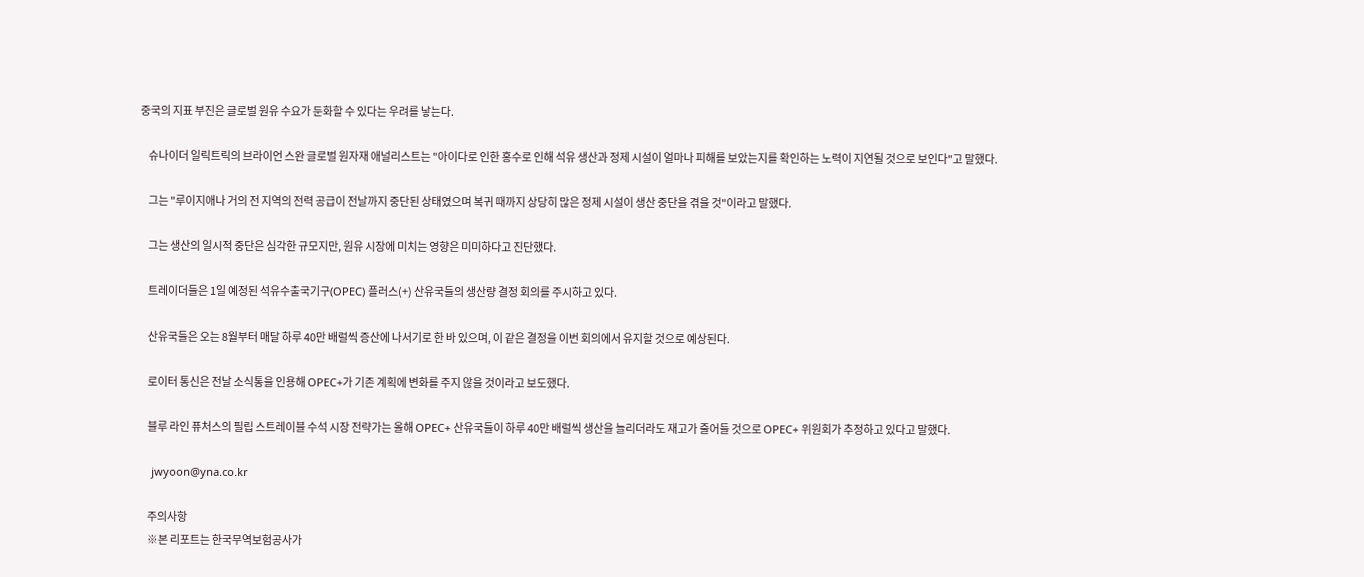중국의 지표 부진은 글로벌 원유 수요가 둔화할 수 있다는 우려를 낳는다.

    슈나이더 일릭트릭의 브라이언 스완 글로벌 원자재 애널리스트는 "아이다로 인한 홍수로 인해 석유 생산과 정제 시설이 얼마나 피해를 보았는지를 확인하는 노력이 지연될 것으로 보인다"고 말했다.

    그는 "루이지애나 거의 전 지역의 전력 공급이 전날까지 중단된 상태였으며 복귀 때까지 상당히 많은 정제 시설이 생산 중단을 겪을 것"이라고 말했다.

    그는 생산의 일시적 중단은 심각한 규모지만, 원유 시장에 미치는 영향은 미미하다고 진단했다.

    트레이더들은 1일 예정된 석유수출국기구(OPEC) 플러스(+) 산유국들의 생산량 결정 회의를 주시하고 있다.

    산유국들은 오는 8월부터 매달 하루 40만 배럴씩 증산에 나서기로 한 바 있으며, 이 같은 결정을 이번 회의에서 유지할 것으로 예상된다.

    로이터 통신은 전날 소식통을 인용해 OPEC+가 기존 계획에 변화를 주지 않을 것이라고 보도했다.

    블루 라인 퓨처스의 필립 스트레이블 수석 시장 전략가는 올해 OPEC+ 산유국들이 하루 40만 배럴씩 생산을 늘리더라도 재고가 줄어들 것으로 OPEC+ 위원회가 추정하고 있다고 말했다.

    jwyoon@yna.co.kr

    주의사항
    ※본 리포트는 한국무역보험공사가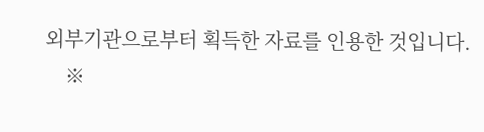외부기관으로부터 획득한 자료를 인용한 것입니다.
    ※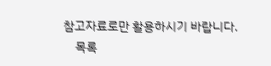참고자료로만 활용하시기 바랍니다.
    목록